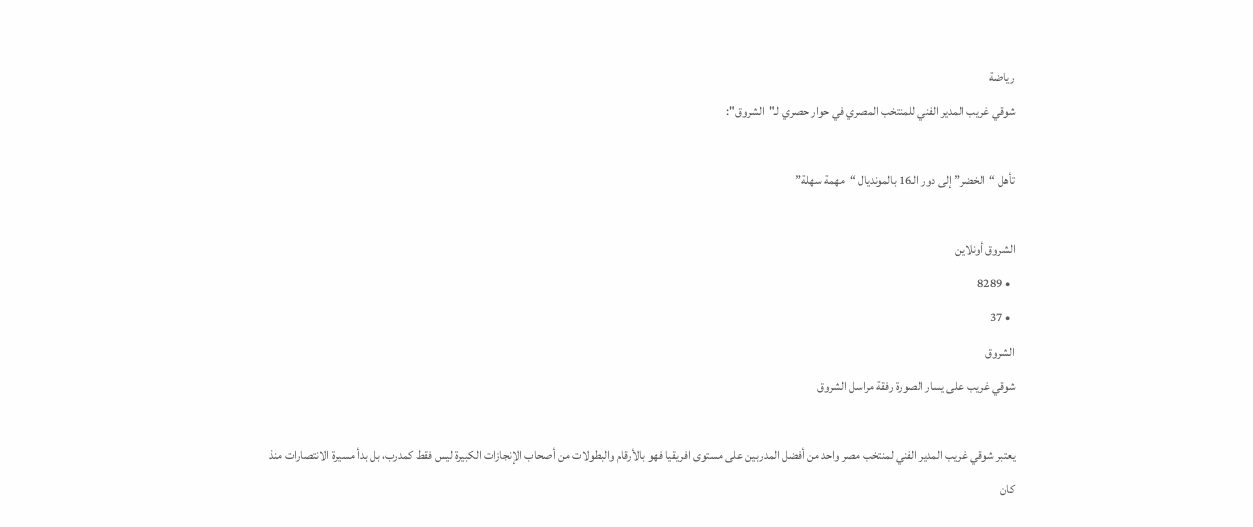رياضة
شوقي غريب المدير الفني للمنتخب المصري في حوار حصري لـ"الشروق":

تأهل “الخضر” إلى دور الـ16 بالمونديال “مهمة سهلة”

الشروق أونلاين
  • 8289
  • 37
الشروق
شوقي غريب على يسار الصورة رفقة مراسل الشروق

يعتبر شوقي غريب المدير الفني لمنتخب مصر واحد من أفضل المدربين على مستوى افريقيا فهو بالأرقام والبطولات من أصحاب الإنجازات الكبيرة ليس فقط كمدرب، بل بدأ مسيرة الانتصارات منذ كان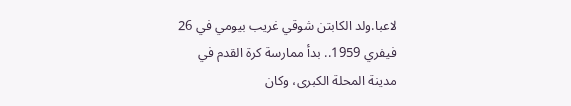لاعبا.ولد الكابتن شوقي غريب بيومي في 26 فيفري 1959.. بدأ ممارسة كرة القدم في مدينة المحلة الكبرى، وكان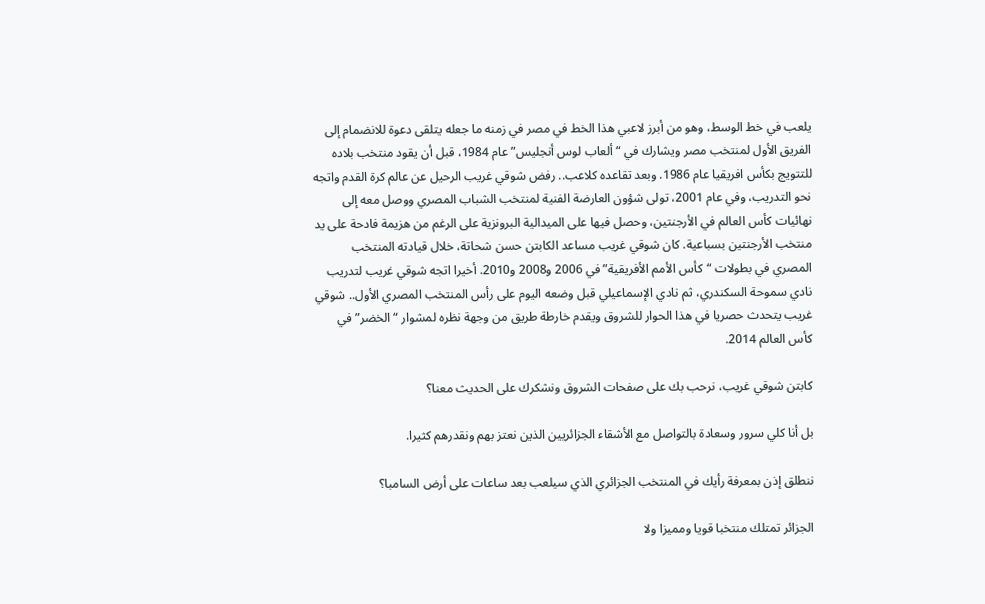يلعب في خط الوسط، وهو من أبرز لاعبي هذا الخط في مصر في زمنه ما جعله يتلقى دعوة للانضمام إلى الفريق الأول لمنتخب مصر ويشارك في “ألعاب لوس أنجليس” عام 1984، قبل أن يقود منتخب بلاده للتتويج بكأس افريقيا عام 1986. وبعد تقاعده كلاعب.. رفض شوقي غريب الرحيل عن عالم كرة القدم واتجه نحو التدريب، وفي عام 2001، تولى شؤون العارضة الفنية لمنتخب الشباب المصري ووصل معه إلى نهائيات كأس العالم في الأرجنتين، وحصل فيها على الميدالية البرونزية على الرغم من هزيمة فادحة على يد منتخب الأرجنتين بسباعية. كان شوقي غريب مساعد الكابتن حسن شحاتة، خلال قيادته المنتخب المصري في بطولات “كأس الأمم الأفريقية” في 2006 و2008 و2010. أخيرا اتجه شوقي غريب لتدريب نادي سموحة السكندري، ثم نادي الإسماعيلي قبل وضعه اليوم على رأس المنتخب المصري الأول.. شوقي غريب يتحدث حصريا في هذا الحوار للشروق ويقدم خارطة طريق من وجهة نظره لمشوار “الخضر” في كأس العالم 2014.

كابتن شوقي غريب، نرحب بك على صفحات الشروق ونشكرك على الحديث معنا؟

بل أنا كلي سرور وسعادة بالتواصل مع الأشقاء الجزائريين الذين نعتز بهم ونقدرهم كثيرا.

ننطلق إذن بمعرفة رأيك في المنتخب الجزائري الذي سيلعب بعد ساعات على أرض السامبا؟

الجزائر تمتلك منتخبا قويا ومميزا ولا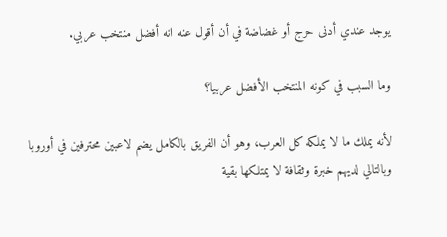يوجد عندي أدنى حرج أو غضاضة في أن أقول عنه انه أفضل منتخب عربي.

وما السبب في كونه المنتخب الأفضل عربيا؟

لأنه يملك ما لا يملكه كل العرب، وهو أن الفريق بالكامل يضم لاعبين محترفين في أوروبا وبالتالي لديهم خبرة وثقافة لا يمتلكها بقية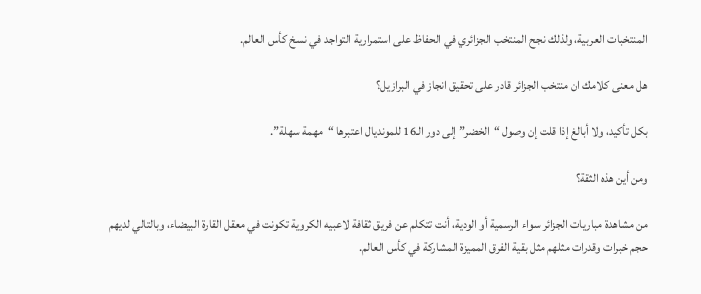المنتخبات العربية، ولذلك نجح المنتخب الجزائري في الحفاظ على استمرارية التواجد في نسخ كأس العالم.

هل معنى كلامك ان منتخب الجزائر قادر على تحقيق انجاز في البرازيل؟

بكل تأكيد، ولا أبالغ إذا قلت إن وصول “الخضر” إلى دور الـ16 للمونديال اعتبرها “مهمة سهلة”.

ومن أين هذه الثقة؟

من مشاهدة مباريات الجزائر سواء الرسمية أو الودية، أنت تتكلم عن فريق ثقافة لاعبيه الكروية تكونت في معقل القارة البيضاء، وبالتالي لديهم حجم خبرات وقدرات مثلهم مثل بقية الفرق المميزة المشاركة في كأس العالم.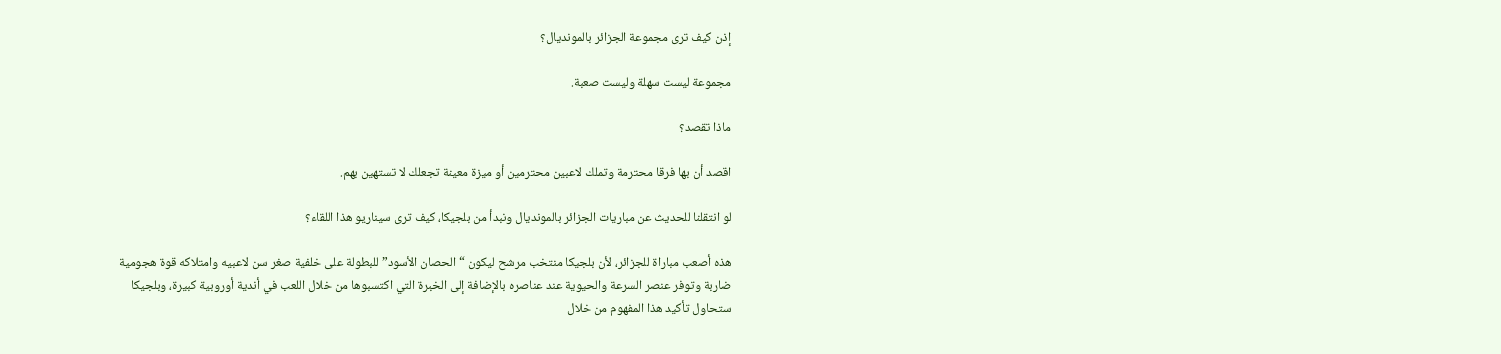إذن كيف ترى مجموعة الجزائر بالمونديال؟

مجموعة ليست سهلة وليست صعبة.

ماذا تقصد؟

اقصد أن بها فرقا محترمة وتملك لاعبين محترمين أو ميزة معينة تجعلك لا تستهين بهم.

لو انتقلنا للحديث عن مباريات الجزائر بالمونديال ونبدأ من بلجيكا، كيف ترى سيناريو هذا اللقاء؟

هذه أصعب مباراة للجزائر، لأن بلجيكا منتخب مرشح ليكون “الحصان الأسود” للبطولة على خلفية صغر سن لاعبيه وامتلاكه قوة هجومية ضاربة وتوفر عنصر السرعة والحيوية عند عناصره بالإضافة إلى الخبرة التي اكتسبوها من خلال اللعب في أندية أوروبية كبيرة، وبلجيكا ستحاول تأكيد هذا المفهوم من خلال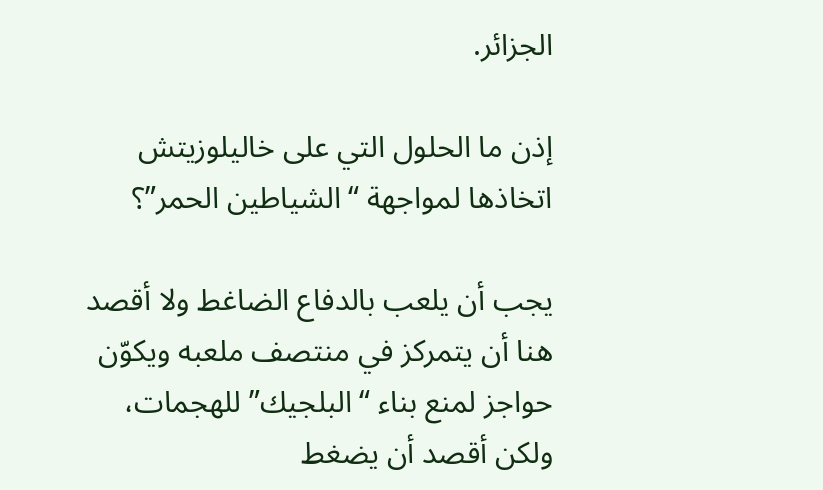الجزائر.

إذن ما الحلول التي على خاليلوزيتش اتخاذها لمواجهة “الشياطين الحمر”؟

يجب أن يلعب بالدفاع الضاغط ولا أقصد هنا أن يتمركز في منتصف ملعبه ويكوّن حواجز لمنع بناء “البلجيك” للهجمات، ولكن أقصد أن يضغط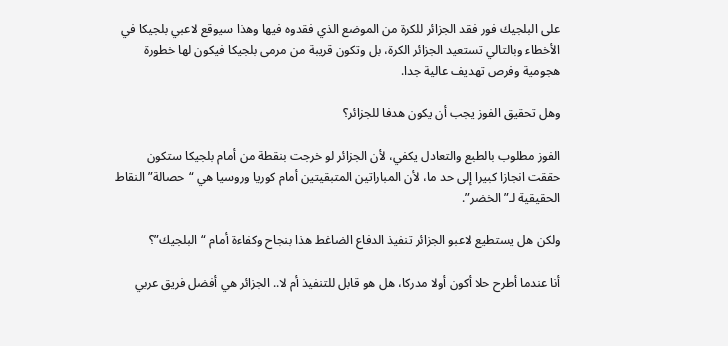على البلجيك فور فقد الجزائر للكرة من الموضع الذي فقدوه فيها وهذا سيوقع لاعبي بلجيكا في الأخطاء وبالتالي تستعيد الجزائر الكرة، بل وتكون قريبة من مرمى بلجيكا فيكون لها خطورة هجومية وفرص تهديف عالية جدا.

وهل تحقيق الفوز يجب أن يكون هدفا للجزائر؟

الفوز مطلوب بالطبع والتعادل يكفي، لأن الجزائر لو خرجت بنقطة من أمام بلجيكا ستكون حققت انجازا كبيرا إلى حد ما، لأن المباراتين المتبقيتين أمام كوريا وروسيا هي “حصالة” النقاط الحقيقية لـ”الخضر”.

ولكن هل يستطيع لاعبو الجزائر تنفيذ الدفاع الضاغط هذا بنجاح وكفاءة أمام “البلجيك”؟

أنا عندما أطرح حلا أكون أولا مدركا، هل هو قابل للتنفيذ أم لا.. الجزائر هي أفضل فريق عربي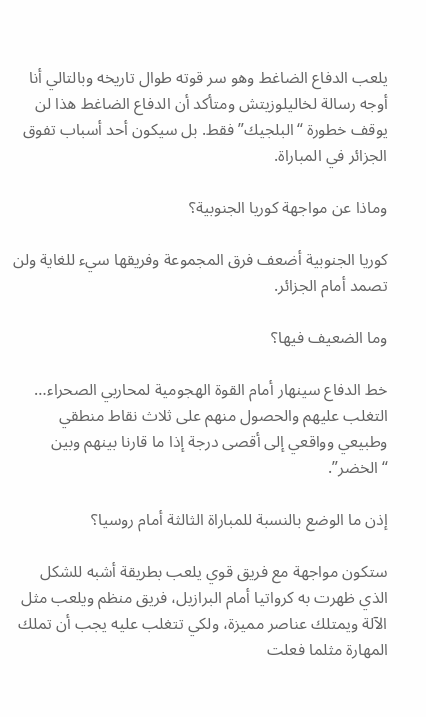يلعب الدفاع الضاغط وهو سر قوته طوال تاريخه وبالتالي أنا أوجه رسالة لخاليلوزيتش ومتأكد أن الدفاع الضاغط هذا لن يوقف خطورة “البلجيك” فقط. بل سيكون أحد أسباب تفوق الجزائر في المباراة.

وماذا عن مواجهة كوريا الجنوبية؟

كوريا الجنوبية أضعف فرق المجموعة وفريقها سيء للغاية ولن تصمد أمام الجزائر.

وما الضعيف فيها؟

خط الدفاع سينهار أمام القوة الهجومية لمحاربي الصحراء… التغلب عليهم والحصول منهم على ثلاث نقاط منطقي وطبيعي وواقعي إلى أقصى درجة إذا ما قارنا بينهم وبين “الخضر”.

إذن ما الوضع بالنسبة للمباراة الثالثة أمام روسيا؟

ستكون مواجهة مع فريق قوي يلعب بطريقة أشبه للشكل الذي ظهرت به كرواتيا أمام البرازيل، فريق منظم ويلعب مثل الآلة ويمتلك عناصر مميزة، ولكي تتغلب عليه يجب أن تملك المهارة مثلما فعلت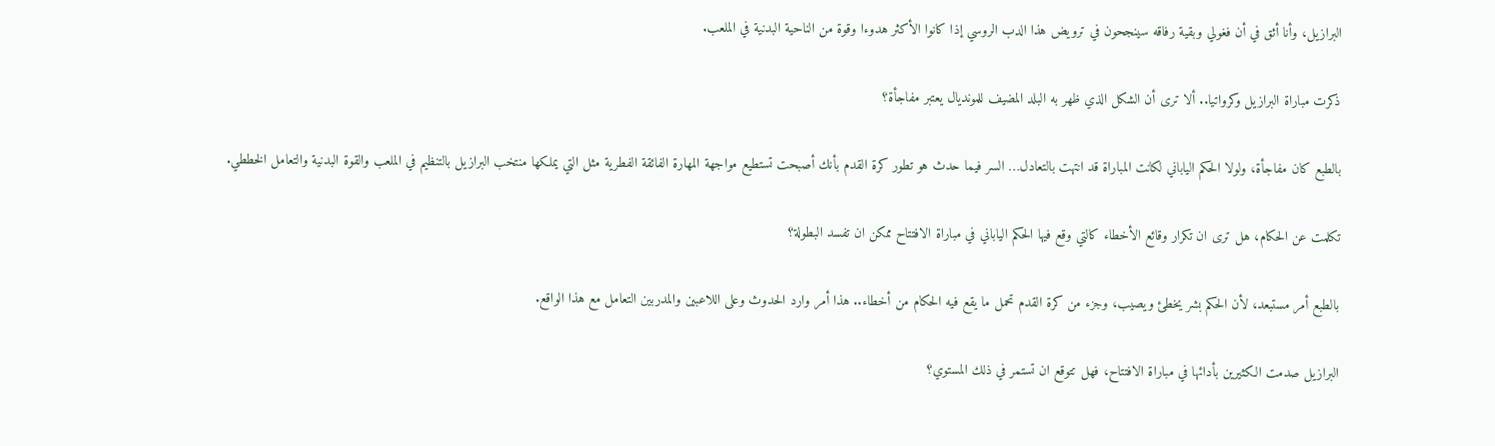البرازيل، وأنا أثق في أن فغولي وبقية رفاقه سينجحون في ترويض هذا الدب الروسي إذا كانوا الأكثر هدوءا وقوة من الناحية البدنية في الملعب.

ذكرت مباراة البرازيل وكرواتيا.. ألا ترى أن الشكل الذي ظهر به البلد المضيف للمونديال يعتبر مفاجأة؟

بالطبع كان مفاجأة، ولولا الحكم الياباني لكانت المباراة قد انتهت بالتعادل… السر فيما حدث هو تطور كرة القدم بأنك أصبحت تستطيع مواجهة المهارة الفائقة الفطرية مثل التي يملكها منتخب البرازيل بالتنظيم في الملعب والقوة البدنية والتعامل الخططي.

تكلمت عن الحكام، هل ترى ان تكرار وقائع الأخطاء كالتي وقع فيها الحكم الياباني في مباراة الافتتاح ممكن ان تفسد البطولة؟

بالطبع أمر مستبعد، لأن الحكم بشر يخطئ ويصيب، وجزء من كرة القدم تحمل ما يقع فيه الحكام من أخطاء.. هذا أمر وارد الحدوث وعلى اللاعبين والمدربين التعامل مع هذا الواقع.

البرازيل صدمت الكثيرين بأدائها في مباراة الافتتاح، فهل تتوقع ان تستمر في ذلك المستوي؟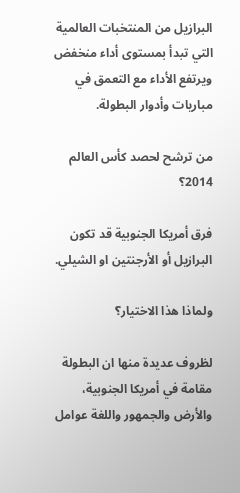البرازيل من المنتخبات العالمية التي تبدأ بمستوى أداء منخفض ويرتفع الأداء مع التعمق في مباريات وأدوار البطولة.

من ترشح لحصد كأس العالم 2014؟

فرق أمريكا الجنوبية قد تكون البرازيل أو الأرجنتين او الشيلي.

ولماذا هذا الاختيار؟

لظروف عديدة منها ان البطولة مقامة في أمريكا الجنوبية، والأرض والجمهور واللغة عوامل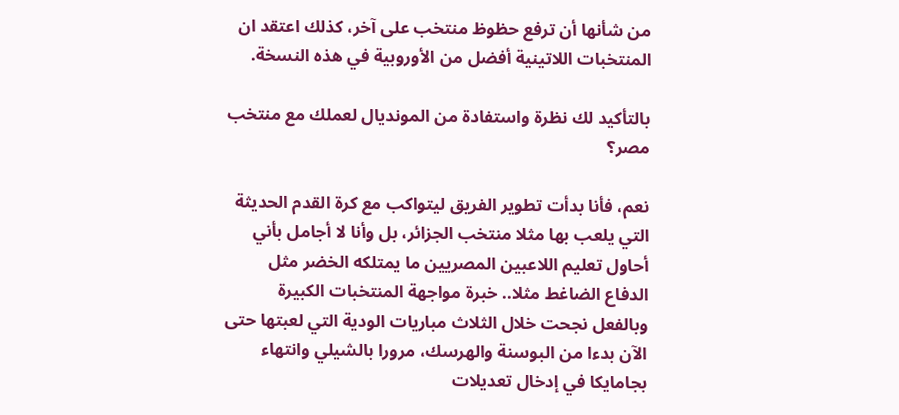من شأنها أن ترفع حظوظ منتخب على آخر، كذلك اعتقد ان المنتخبات اللاتينية أفضل من الأوروبية في هذه النسخة.

بالتأكيد لك نظرة واستفادة من المونديال لعملك مع منتخب مصر؟

نعم، فأنا بدأت تطوير الفريق ليتواكب مع كرة القدم الحديثة التي يلعب بها مثلا منتخب الجزائر، بل وأنا لا أجامل بأني أحاول تعليم اللاعبين المصريين ما يمتلكه الخضر مثل الدفاع الضاغط مثلا.. خبرة مواجهة المنتخبات الكبيرة وبالفعل نجحت خلال الثلاث مباريات الودية التي لعبتها حتى الآن بدءا من البوسنة والهرسك، مرورا بالشيلي وانتهاء بجامايكا في إدخال تعديلات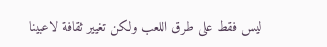ليس فقط على طرق اللعب ولكن تغيير ثقافة لاعبينا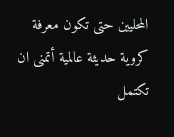المحليين حتى تكون معرفة كروية حديثة عالمية أتمنى ان تكتمل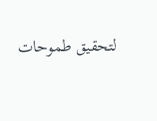لتحقيق طموحات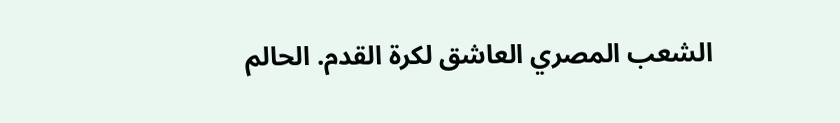الشعب المصري العاشق لكرة القدم. الحالم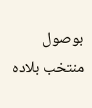بوصول منتخب بلاده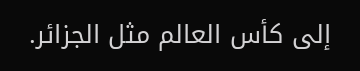إلى كأس العالم مثل الجزائر.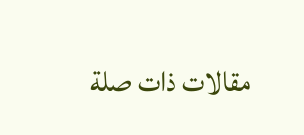مقالات ذات صلة